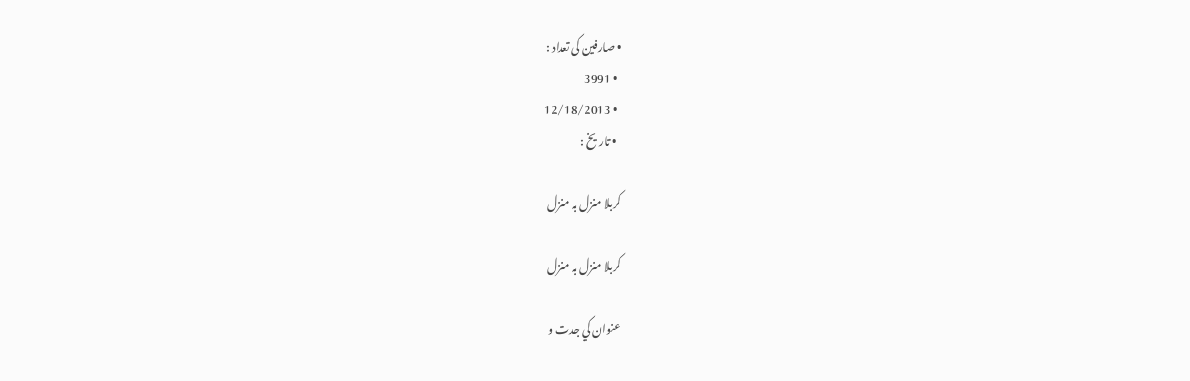• صارفین کی تعداد :
  • 3991
  • 12/18/2013
  • تاريخ :

کربلا منزل بہ منزل

کربلا منزل بہ منزل

عنوان کي جدت و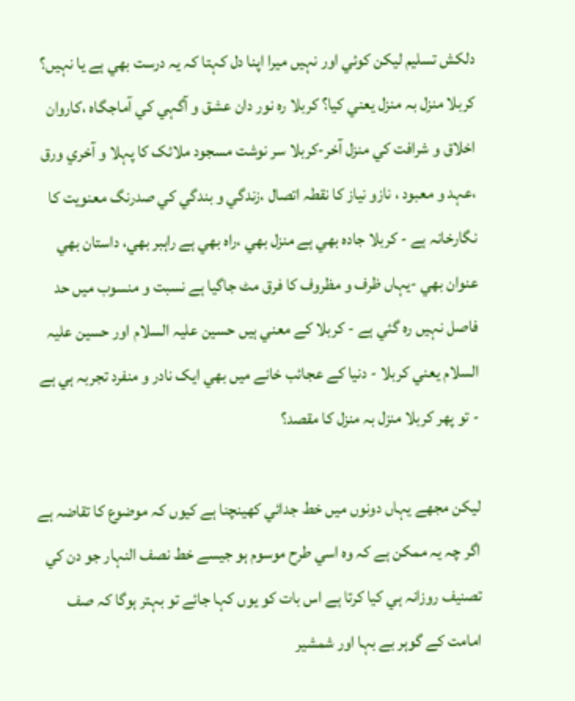دلکش تسليم ليکن کوئي اور نہيں ميرا اپنا دل کہتا کہ يہ درست بھي ہے يا نہيں؟ کربلا منزل بہ منزل يعني کيا؟ کربلا رہ نور دان عشق و آگہي کي آماجگاہ ،کاروان اخلاق و شرافت کي منزل آخر-کربلا سر نوشت مسجود ملائک کا پہلا و آخري ورق ،عہد و معبود ، نازو نياز کا نقطہ اتصال ،زندگي و بندگي کي صدرنگ معنويت کا نگارخانہ ہے - کربلا جادہ بھي ہے منزل بھي ،راہ بھي ہے راہبر بھي، داستان بھي عنوان بھي -يہاں ظرف و مظروف کا فرق مٹ جاگيا ہے نسبت و منسوب ميں حد فاصل نہيں رہ گئي ہے - کربلا کے معني ہيں حسين عليہ السلام اور حسين عليہ السلام يعني کربلا - دنيا کے عجائب خانے ميں بھي ايک نادر و منفرد تجربہ ہي ہے - تو پھر کربلا منزل بہ منزل کا مقصد؟

ليکن مجھے يہاں دونوں ميں خط جدائي کھينچنا ہے کيوں کہ موضوع کا تقاضہ ہے اگر چہ يہ ممکن ہے کہ وہ اسي طرح موسوم ہو جيسے خط نصف النہار جو دن کي تصنيف روزانہ ہي کيا کرتا ہے اس بات کو يوں کہا جائے تو بہتر ہوگا کہ صف امامت کے گوہر بے بہا اور شمشير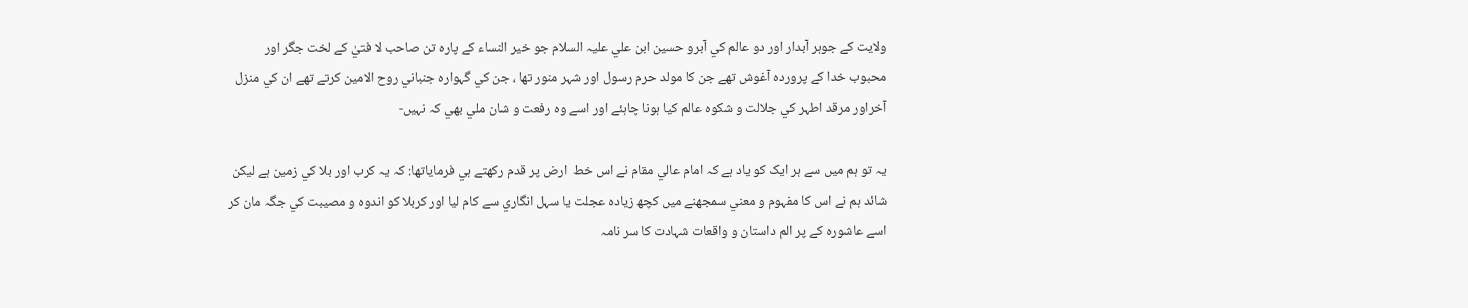ولايت کے جوہر آبدار اور دو عالم کي آبرو حسين ابن علي عليہ السلام جو خير النساء کے پارہ تن صاحب لا فتيٰ کے لخت جگر اور محبوب خدا کے پروردہ آغوش تھے جن کا مولد حرم رسول اور شہر منور تھا ، جن کي گہوارہ جنباني روح الامين کرتے تھے ان کي منزل آخراور مرقد اطہر کي جلالت و شکوہ عالم کيا ہونا چاہئے اور اسے وہ رفعت و شان ملي بھي کہ نہيں-

يہ تو ہم ميں سے ہر ايک کو ياد ہے کہ امام عالي مقام نے اس خط  ارض پر قدم رکھتے ہي فرماياتھا: کہ يہ کرب اور بلا کي زمين ہے ليکن شائد ہم نے اس کا مفہوم و معني سمجھنے ميں کچھ زيادہ عجلت يا سہل انگاري سے کام ليا اور کربلا کو اندوہ و مصيبت کي جگہ مان کر اسے عاشورہ کے پر الم داستان و واقعات شہادت کا سر نامہ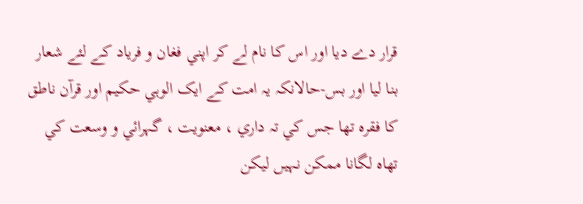قرار دے ديا اور اس کا نام لے کر اپني فغان و فرياد کے لئے شعار بنا ليا اور بس-حالانکہ يہ امت کے ايک الوہي حکيم اور قرآن ناطق کا فقرہ تھا جس کي تہ داري ، معنويت ، گہرائي و وسعت کي تھاہ لگانا ممکن نہيں ليکن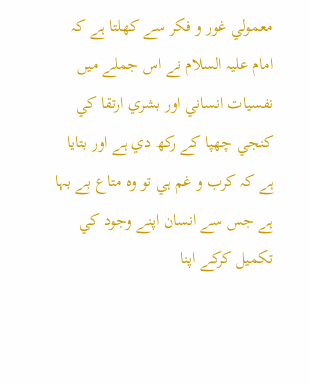معمولي غور و فکر سے کھلتا ہے کہ امام عليہ السلام نے اس جملے ميں نفسيات انساني اور بشري ارتقا کي کنجي چھپا کے رکھ دي ہے اور بتايا ہے کہ کرب و غم ہي تو وہ متاع بے بہا ہے جس سے انسان اپنے وجود کي تکميل کرکے اپنا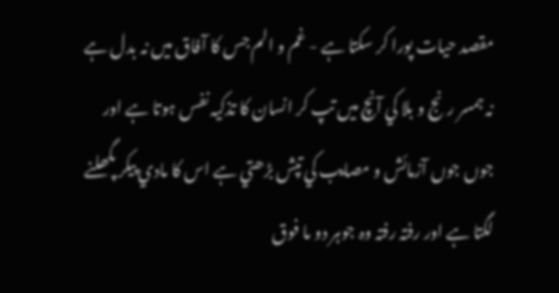مقصد حيات پورا کر سکتا ہے - غم و الم جس کا آفاق ميں نہ بدل ہے نہ ہمسر رنج و بلا کي آنچ ميں تپ کر انسان کا تذکيہ نفس ہوتا ہے اور جوں جوں آزمائش و مصايب کي تپش بڑھتي ہے اس کا مادي پيکر پگھلنے لگتا ہے اور رفتہ رفتہ وہ جوہر دو ما فوق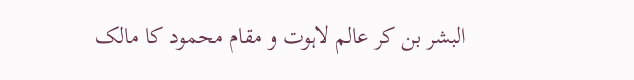البشر بن کر عالم لاہوت و مقام محمود کا مالک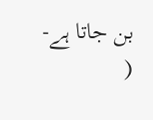بن جاتا ہے- (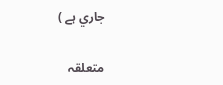جاري ہے )


متعلقہ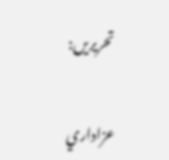تحریریں:

عزاداري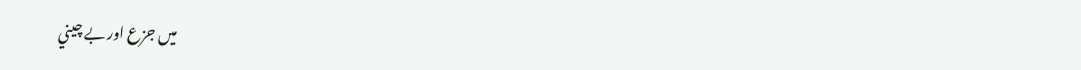ميں جزع اور بے چيني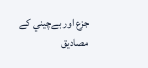جزع اور بےچيني کے مصاديق